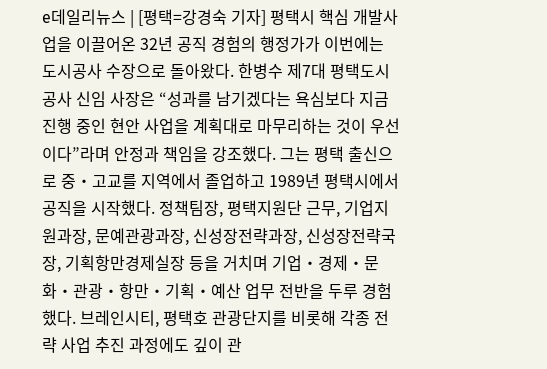e데일리뉴스 | [평택=강경숙 기자] 평택시 핵심 개발사업을 이끌어온 32년 공직 경험의 행정가가 이번에는 도시공사 수장으로 돌아왔다. 한병수 제7대 평택도시공사 신임 사장은 “성과를 남기겠다는 욕심보다 지금 진행 중인 현안 사업을 계획대로 마무리하는 것이 우선이다”라며 안정과 책임을 강조했다. 그는 평택 출신으로 중‧고교를 지역에서 졸업하고 1989년 평택시에서 공직을 시작했다. 정책팀장, 평택지원단 근무, 기업지원과장, 문예관광과장, 신성장전략과장, 신성장전략국장, 기획항만경제실장 등을 거치며 기업‧경제‧문화‧관광‧항만‧기획‧예산 업무 전반을 두루 경험했다. 브레인시티, 평택호 관광단지를 비롯해 각종 전략 사업 추진 과정에도 깊이 관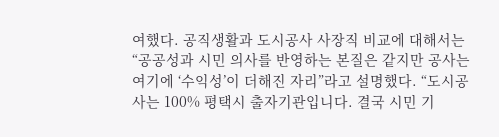여했다. 공직생활과 도시공사 사장직 비교에 대해서는 “공공성과 시민 의사를 반영하는 본질은 같지만 공사는 여기에 ‘수익성’이 더해진 자리”라고 설명했다. “도시공사는 100% 평택시 출자기관입니다. 결국 시민 기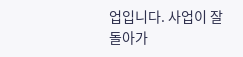업입니다. 사업이 잘 돌아가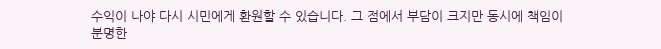수익이 나야 다시 시민에게 환원할 수 있습니다. 그 점에서 부담이 크지만 동시에 책임이 분명한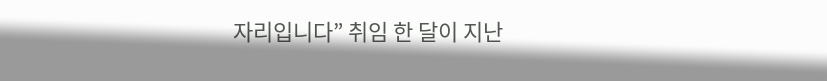자리입니다” 취임 한 달이 지난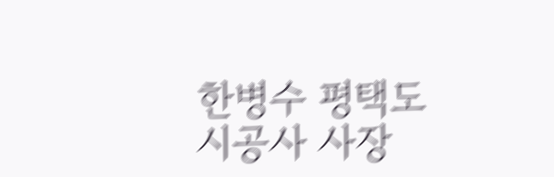한병수 평택도시공사 사장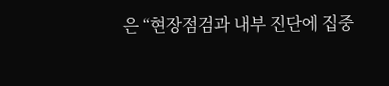은 “현장점검과 내부 진단에 집중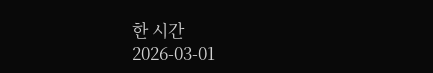한 시간
2026-03-01